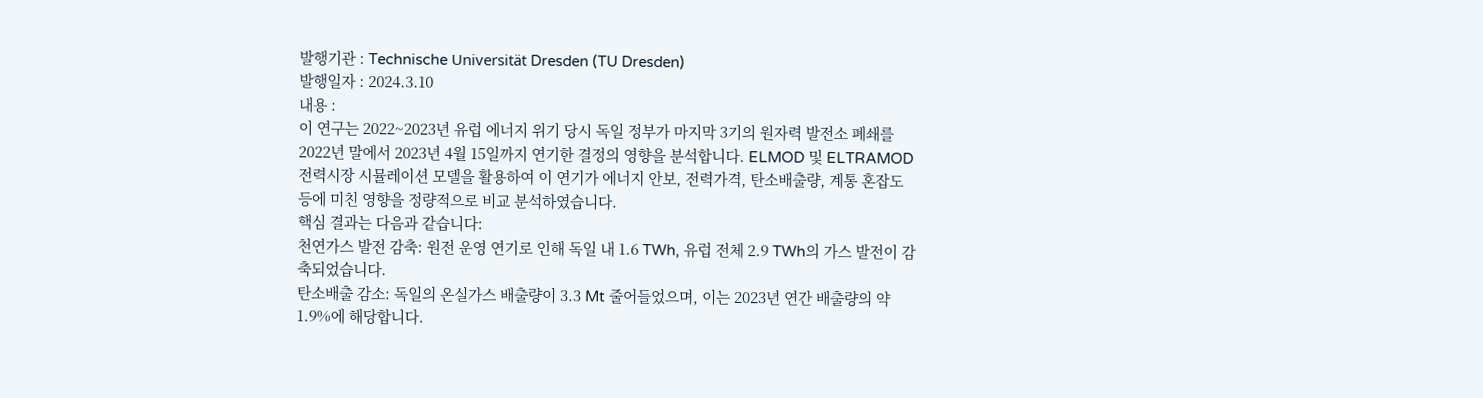발행기관 : Technische Universität Dresden (TU Dresden)
발행일자 : 2024.3.10
내용 :
이 연구는 2022~2023년 유럽 에너지 위기 당시 독일 정부가 마지막 3기의 원자력 발전소 폐쇄를 2022년 말에서 2023년 4월 15일까지 연기한 결정의 영향을 분석합니다. ELMOD 및 ELTRAMOD 전력시장 시뮬레이션 모델을 활용하여 이 연기가 에너지 안보, 전력가격, 탄소배출량, 계통 혼잡도 등에 미친 영향을 정량적으로 비교 분석하였습니다.
핵심 결과는 다음과 같습니다:
천연가스 발전 감축: 원전 운영 연기로 인해 독일 내 1.6 TWh, 유럽 전체 2.9 TWh의 가스 발전이 감축되었습니다.
탄소배출 감소: 독일의 온실가스 배출량이 3.3 Mt 줄어들었으며, 이는 2023년 연간 배출량의 약 1.9%에 해당합니다.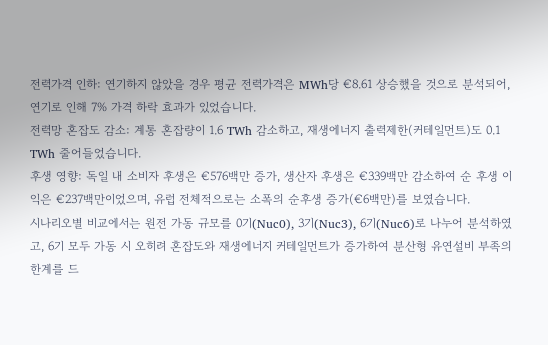전력가격 인하: 연기하지 않았을 경우 평균 전력가격은 MWh당 €8.61 상승했을 것으로 분석되어, 연기로 인해 7% 가격 하락 효과가 있었습니다.
전력망 혼잡도 감소: 계통 혼잡량이 1.6 TWh 감소하고, 재생에너지 출력제한(커테일먼트)도 0.1 TWh 줄어들었습니다.
후생 영향: 독일 내 소비자 후생은 €576백만 증가, 생산자 후생은 €339백만 감소하여 순 후생 이익은 €237백만이었으며, 유럽 전체적으로는 소폭의 순후생 증가(€6백만)를 보였습니다.
시나리오별 비교에서는 원전 가동 규모를 0기(Nuc0), 3기(Nuc3), 6기(Nuc6)로 나누어 분석하였고, 6기 모두 가동 시 오히려 혼잡도와 재생에너지 커테일먼트가 증가하여 분산형 유연설비 부족의 한계를 드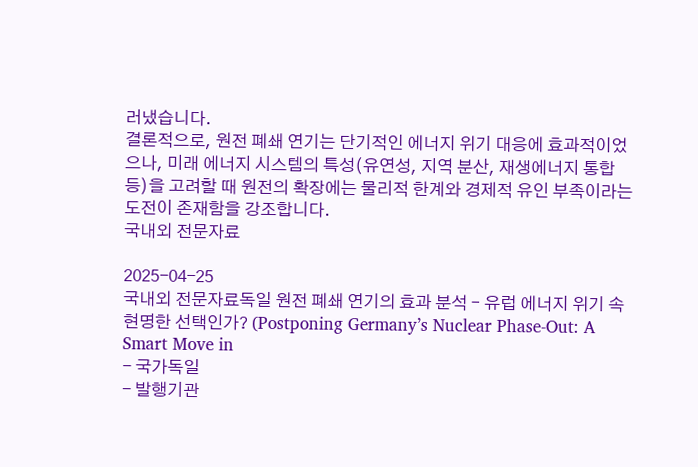러냈습니다.
결론적으로, 원전 폐쇄 연기는 단기적인 에너지 위기 대응에 효과적이었으나, 미래 에너지 시스템의 특성(유연성, 지역 분산, 재생에너지 통합 등)을 고려할 때 원전의 확장에는 물리적 한계와 경제적 유인 부족이라는 도전이 존재함을 강조합니다.
국내외 전문자료

2025-04-25
국내외 전문자료독일 원전 폐쇄 연기의 효과 분석 – 유럽 에너지 위기 속 현명한 선택인가? (Postponing Germany’s Nuclear Phase-Out: A Smart Move in
- 국가독일
- 발행기관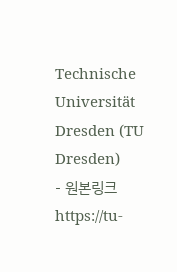Technische Universität Dresden (TU Dresden)
- 원본링크https://tu-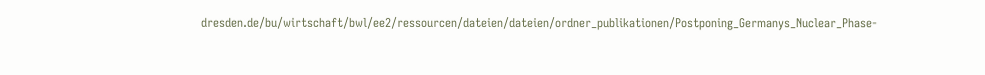dresden.de/bu/wirtschaft/bwl/ee2/ressourcen/dateien/dateien/ordner_publikationen/Postponing_Germanys_Nuclear_Phase-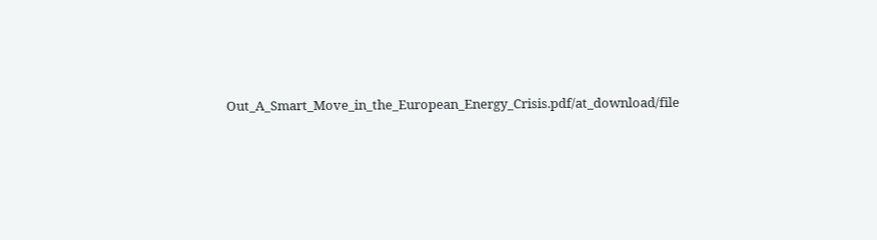Out_A_Smart_Move_in_the_European_Energy_Crisis.pdf/at_download/file